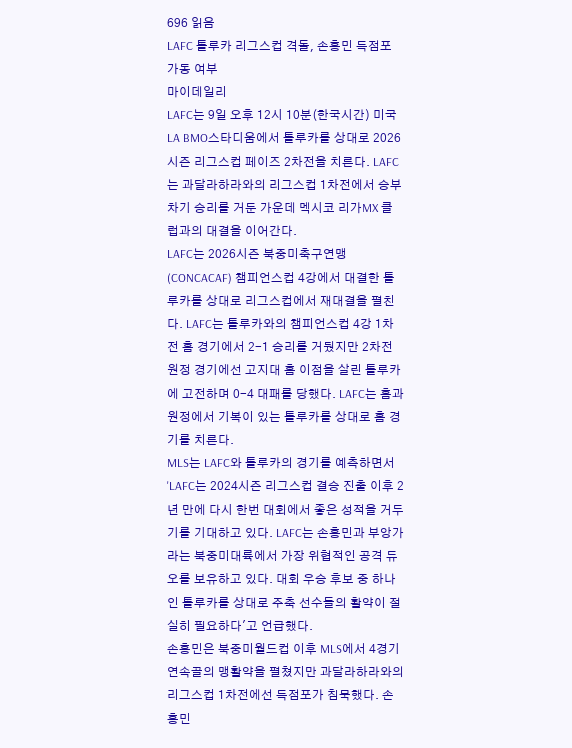696 읽음
LAFC 톨루카 리그스컵 격돌, 손흥민 득점포 가동 여부
마이데일리
LAFC는 9일 오후 12시 10분(한국시간) 미국 LA BMO스타디움에서 톨루카를 상대로 2026시즌 리그스컵 페이즈 2차전을 치른다. LAFC는 과달라하라와의 리그스컵 1차전에서 승부차기 승리를 거둔 가운데 멕시코 리가MX 클럽과의 대결을 이어간다.
LAFC는 2026시즌 북중미축구연맹(CONCACAF) 챔피언스컵 4강에서 대결한 톨루카를 상대로 리그스컵에서 재대결을 펼친다. LAFC는 톨루카와의 챔피언스컵 4강 1차전 홈 경기에서 2-1 승리를 거뒀지만 2차전 원정 경기에선 고지대 홈 이점을 살린 톨루카에 고전하며 0-4 대패를 당했다. LAFC는 홈과 원정에서 기복이 있는 톨루카를 상대로 홈 경기를 치른다.
MLS는 LAFC와 톨루카의 경기를 예측하면서 'LAFC는 2024시즌 리그스컵 결승 진출 이후 2년 만에 다시 한번 대회에서 좋은 성적을 거두기를 기대하고 있다. LAFC는 손흥민과 부앙가라는 북중미대륙에서 가장 위협적인 공격 듀오를 보유하고 있다. 대회 우승 후보 중 하나인 톨루카를 상대로 주축 선수들의 활약이 절실히 필요하다'고 언급했다.
손흥민은 북중미월드컵 이후 MLS에서 4경기 연속골의 맹활약을 펼쳤지만 과달라하라와의 리그스컵 1차전에선 득점포가 침묵했다. 손흥민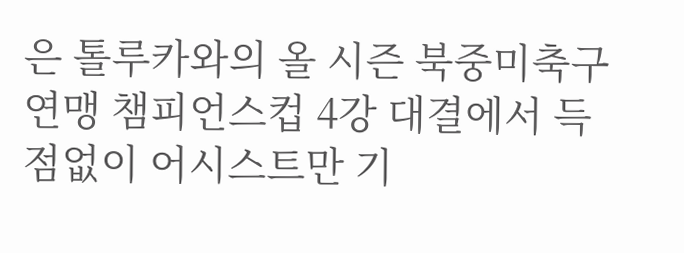은 톨루카와의 올 시즌 북중미축구연맹 챔피언스컵 4강 대결에서 득점없이 어시스트만 기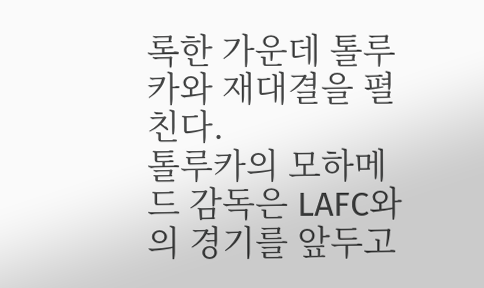록한 가운데 톨루카와 재대결을 펼친다.
톨루카의 모하메드 감독은 LAFC와의 경기를 앞두고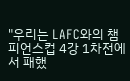"우리는 LAFC와의 챔피언스컵 4강 1차전에서 패했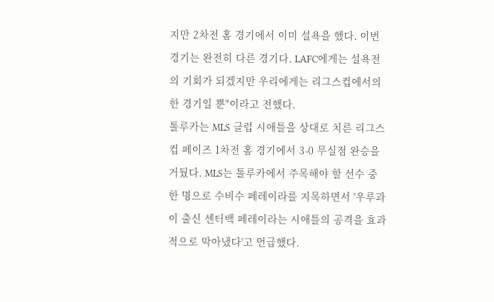지만 2차전 홈 경기에서 이미 설욕을 했다. 이번 경기는 완전히 다른 경기다. LAFC에게는 설욕전의 기회가 되겠지만 우리에게는 리그스컵에서의 한 경기일 뿐"이라고 전했다.
톨루카는 MLS 클럽 시애틀을 상대로 치른 리그스컵 페이즈 1차전 홈 경기에서 3-0 무실점 완승을 거뒀다. MLS는 톨루카에서 주목해야 할 선수 중 한 명으로 수비수 페레이라를 지목하면서 '우루과이 출신 센터백 페레이라는 시애틀의 공격을 효과적으로 막아냈다'고 언급했다.